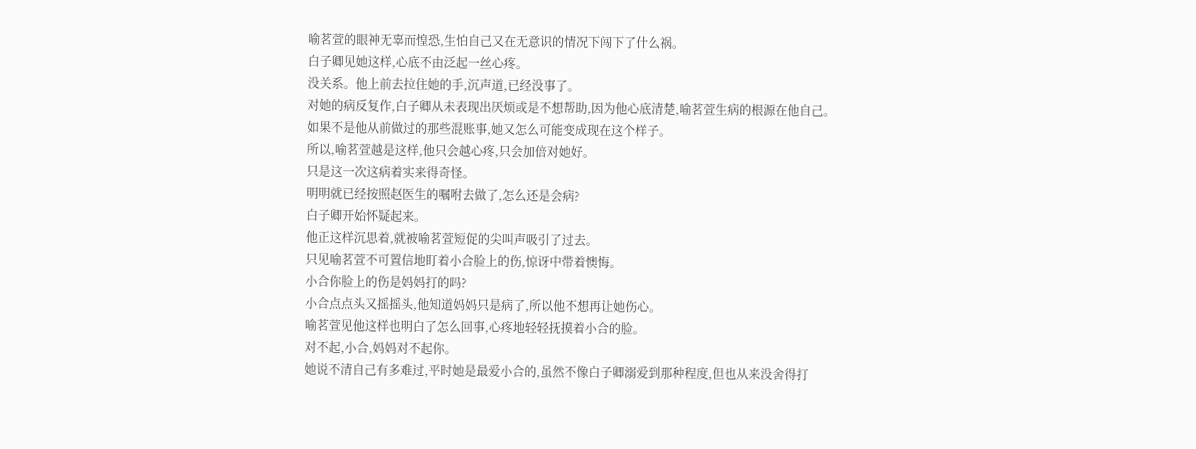喻茗萱的眼神无辜而惶恐,生怕自己又在无意识的情况下闯下了什么祸。
白子卿见她这样,心底不由泛起一丝心疼。
没关系。他上前去拉住她的手,沉声道,已经没事了。
对她的病反复作,白子卿从未表现出厌烦或是不想帮助,因为他心底清楚,喻茗萱生病的根源在他自己。
如果不是他从前做过的那些混账事,她又怎么可能变成现在这个样子。
所以,喻茗萱越是这样,他只会越心疼,只会加倍对她好。
只是这一次这病着实来得奇怪。
明明就已经按照赵医生的嘱咐去做了,怎么还是会病?
白子卿开始怀疑起来。
他正这样沉思着,就被喻茗萱短促的尖叫声吸引了过去。
只见喻茗萱不可置信地盯着小合脸上的伤,惊讶中带着懊悔。
小合你脸上的伤是妈妈打的吗?
小合点点头又摇摇头,他知道妈妈只是病了,所以他不想再让她伤心。
喻茗萱见他这样也明白了怎么回事,心疼地轻轻抚摸着小合的脸。
对不起,小合,妈妈对不起你。
她说不清自己有多难过,平时她是最爱小合的,虽然不像白子卿溺爱到那种程度,但也从来没舍得打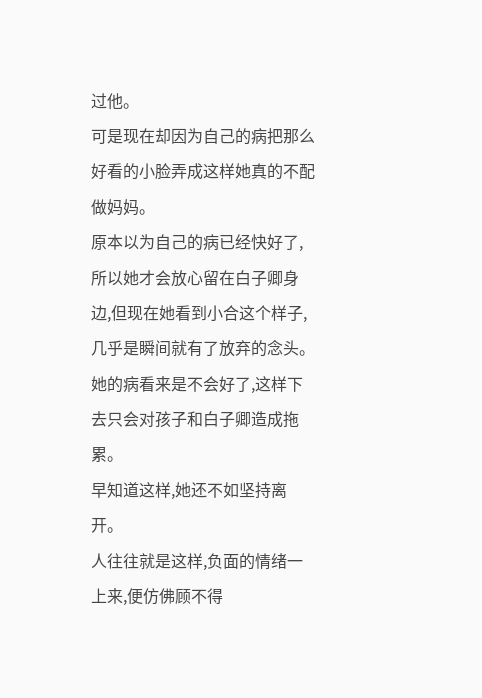过他。
可是现在却因为自己的病把那么好看的小脸弄成这样她真的不配做妈妈。
原本以为自己的病已经快好了,所以她才会放心留在白子卿身边,但现在她看到小合这个样子,几乎是瞬间就有了放弃的念头。
她的病看来是不会好了,这样下去只会对孩子和白子卿造成拖累。
早知道这样,她还不如坚持离开。
人往往就是这样,负面的情绪一上来,便仿佛顾不得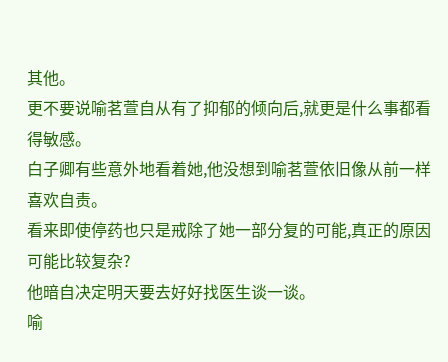其他。
更不要说喻茗萱自从有了抑郁的倾向后,就更是什么事都看得敏感。
白子卿有些意外地看着她,他没想到喻茗萱依旧像从前一样喜欢自责。
看来即使停药也只是戒除了她一部分复的可能,真正的原因可能比较复杂?
他暗自决定明天要去好好找医生谈一谈。
喻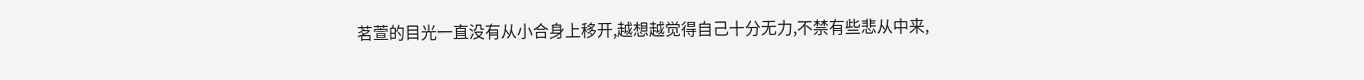茗萱的目光一直没有从小合身上移开,越想越觉得自己十分无力,不禁有些悲从中来,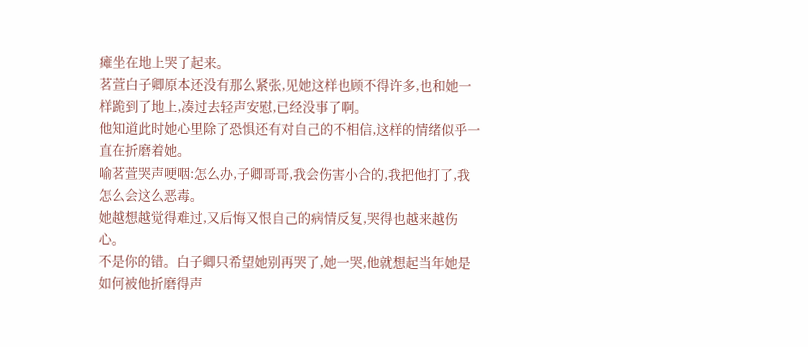瘫坐在地上哭了起来。
茗萱白子卿原本还没有那么紧张,见她这样也顾不得许多,也和她一样跪到了地上,凑过去轻声安慰,已经没事了啊。
他知道此时她心里除了恐惧还有对自己的不相信,这样的情绪似乎一直在折磨着她。
喻茗萱哭声哽咽:怎么办,子卿哥哥,我会伤害小合的,我把他打了,我怎么会这么恶毒。
她越想越觉得难过,又后悔又恨自己的病情反复,哭得也越来越伤心。
不是你的错。白子卿只希望她别再哭了,她一哭,他就想起当年她是如何被他折磨得声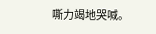嘶力竭地哭喊。